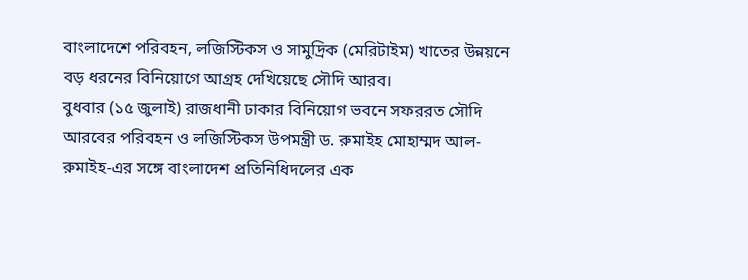বাংলাদেশে পরিবহন, লজিস্টিকস ও সামুদ্রিক (মেরিটাইম) খাতের উন্নয়নে বড় ধরনের বিনিয়োগে আগ্রহ দেখিয়েছে সৌদি আরব।
বুধবার (১৫ জুলাই) রাজধানী ঢাকার বিনিয়োগ ভবনে সফররত সৌদি আরবের পরিবহন ও লজিস্টিকস উপমন্ত্রী ড. রুমাইহ মোহাম্মদ আল-রুমাইহ-এর সঙ্গে বাংলাদেশ প্রতিনিধিদলের এক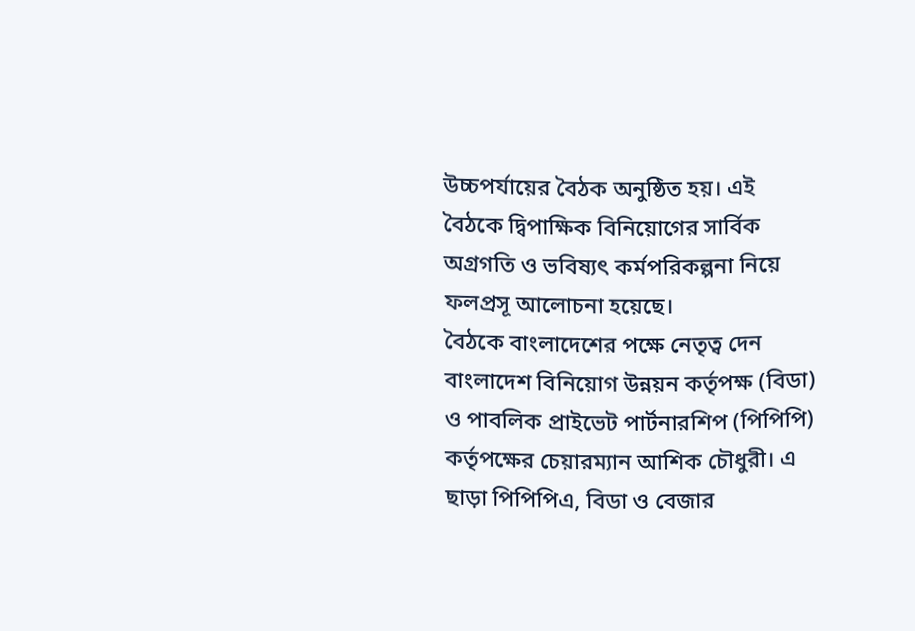উচ্চপর্যায়ের বৈঠক অনুষ্ঠিত হয়। এই বৈঠকে দ্বিপাক্ষিক বিনিয়োগের সার্বিক অগ্রগতি ও ভবিষ্যৎ কর্মপরিকল্পনা নিয়ে ফলপ্রসূ আলোচনা হয়েছে।
বৈঠকে বাংলাদেশের পক্ষে নেতৃত্ব দেন বাংলাদেশ বিনিয়োগ উন্নয়ন কর্তৃপক্ষ (বিডা) ও পাবলিক প্রাইভেট পার্টনারশিপ (পিপিপি) কর্তৃপক্ষের চেয়ারম্যান আশিক চৌধুরী। এ ছাড়া পিপিপিএ, বিডা ও বেজার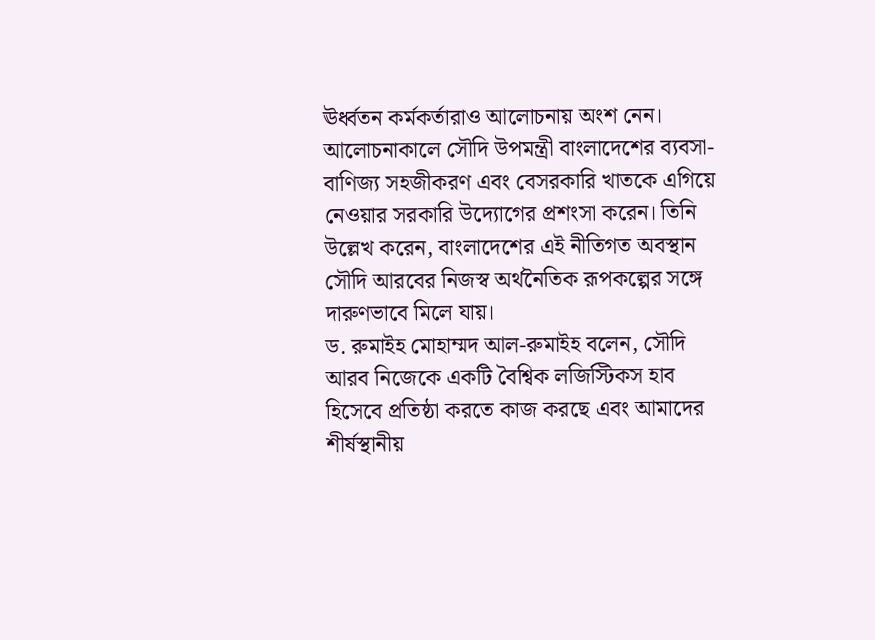ঊর্ধ্বতন কর্মকর্তারাও আলোচনায় অংশ নেন।
আলোচনাকালে সৌদি উপমন্ত্রী বাংলাদেশের ব্যবসা-বাণিজ্য সহজীকরণ এবং বেসরকারি খাতকে এগিয়ে নেওয়ার সরকারি উদ্যোগের প্রশংসা করেন। তিনি উল্লেখ করেন, বাংলাদেশের এই নীতিগত অবস্থান সৌদি আরবের নিজস্ব অর্থনৈতিক রূপকল্পের সঙ্গে দারুণভাবে মিলে যায়।
ড. রুমাইহ মোহাম্মদ আল-রুমাইহ বলেন, সৌদি আরব নিজেকে একটি বৈশ্বিক লজিস্টিকস হাব হিসেবে প্রতিষ্ঠা করতে কাজ করছে এবং আমাদের শীর্ষস্থানীয়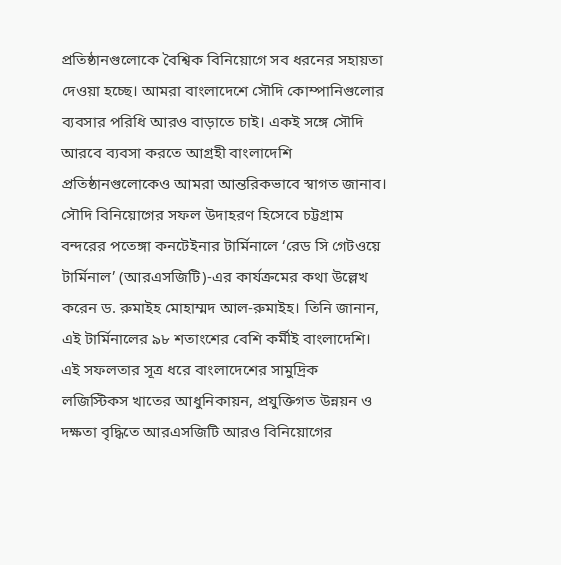প্রতিষ্ঠানগুলোকে বৈশ্বিক বিনিয়োগে সব ধরনের সহায়তা দেওয়া হচ্ছে। আমরা বাংলাদেশে সৌদি কোম্পানিগুলোর ব্যবসার পরিধি আরও বাড়াতে চাই। একই সঙ্গে সৌদি আরবে ব্যবসা করতে আগ্রহী বাংলাদেশি প্রতিষ্ঠানগুলোকেও আমরা আন্তরিকভাবে স্বাগত জানাব।
সৌদি বিনিয়োগের সফল উদাহরণ হিসেবে চট্টগ্রাম বন্দরের পতেঙ্গা কনটেইনার টার্মিনালে ‘রেড সি গেটওয়ে টার্মিনাল’ (আরএসজিটি)-এর কার্যক্রমের কথা উল্লেখ করেন ড. রুমাইহ মোহাম্মদ আল-রুমাইহ। তিনি জানান, এই টার্মিনালের ৯৮ শতাংশের বেশি কর্মীই বাংলাদেশি। এই সফলতার সূত্র ধরে বাংলাদেশের সামুদ্রিক লজিস্টিকস খাতের আধুনিকায়ন, প্রযুক্তিগত উন্নয়ন ও দক্ষতা বৃদ্ধিতে আরএসজিটি আরও বিনিয়োগের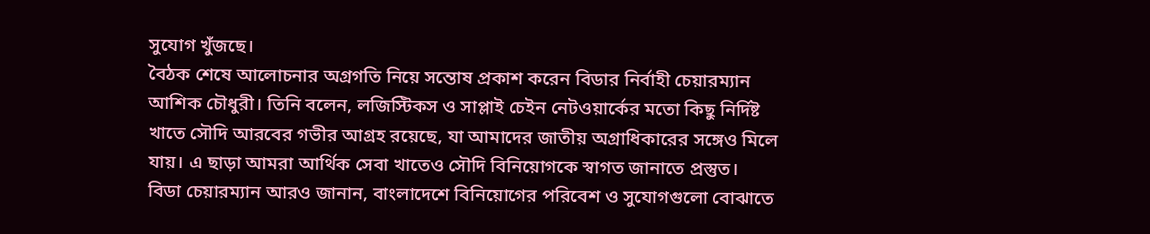সুযোগ খুঁজছে।
বৈঠক শেষে আলোচনার অগ্রগতি নিয়ে সন্তোষ প্রকাশ করেন বিডার নির্বাহী চেয়ারম্যান আশিক চৌধুরী। তিনি বলেন, লজিস্টিকস ও সাপ্লাই চেইন নেটওয়ার্কের মতো কিছু নির্দিষ্ট খাতে সৌদি আরবের গভীর আগ্রহ রয়েছে, যা আমাদের জাতীয় অগ্রাধিকারের সঙ্গেও মিলে যায়। এ ছাড়া আমরা আর্থিক সেবা খাতেও সৌদি বিনিয়োগকে স্বাগত জানাতে প্রস্তুত।
বিডা চেয়ারম্যান আরও জানান, বাংলাদেশে বিনিয়োগের পরিবেশ ও সুযোগগুলো বোঝাতে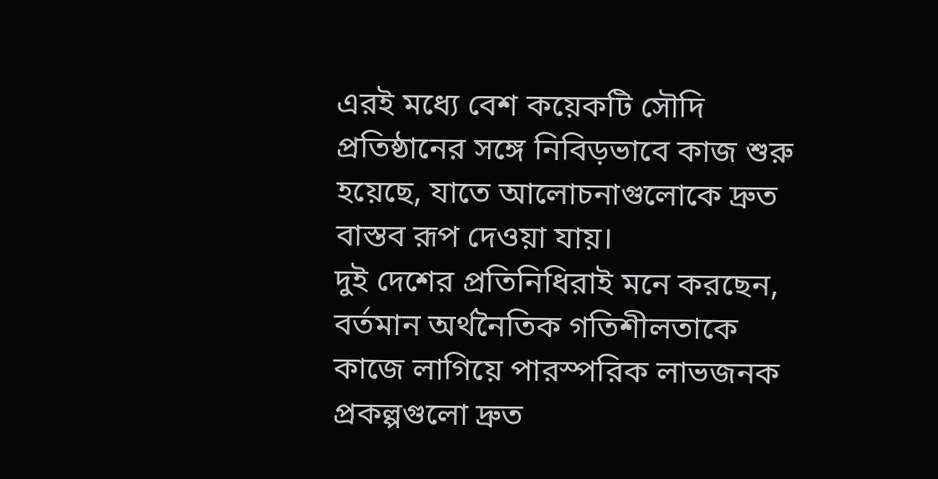এরই মধ্যে বেশ কয়েকটি সৌদি প্রতিষ্ঠানের সঙ্গে নিবিড়ভাবে কাজ শুরু হয়েছে, যাতে আলোচনাগুলোকে দ্রুত বাস্তব রূপ দেওয়া যায়।
দুই দেশের প্রতিনিধিরাই মনে করছেন, বর্তমান অর্থনৈতিক গতিশীলতাকে কাজে লাগিয়ে পারস্পরিক লাভজনক প্রকল্পগুলো দ্রুত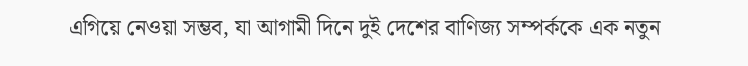এগিয়ে নেওয়া সম্ভব, যা আগামী দিনে দুই দেশের বাণিজ্য সম্পর্ককে এক নতুন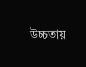উচ্চতায়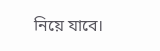নিয়ে যাবে।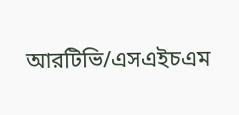আরটিভি/এসএইচএম